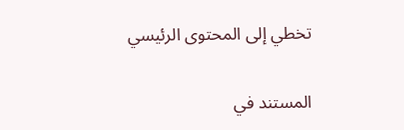تخطي إلى المحتوى الرئيسي

المستند في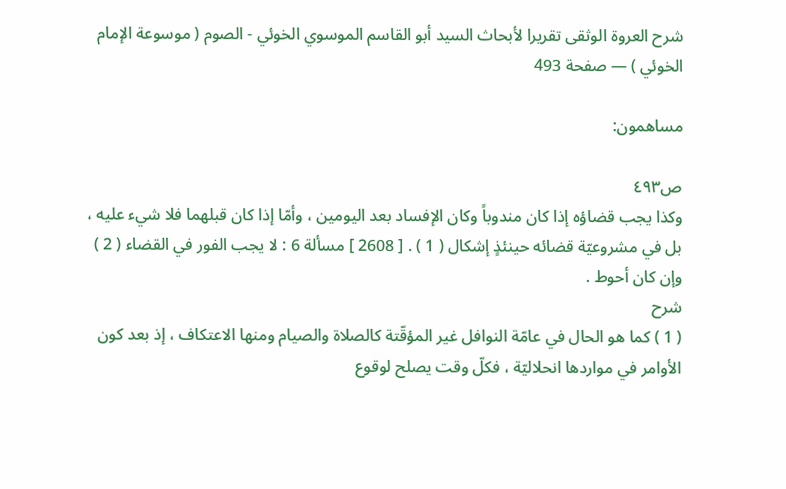شرح العروة الوثقى تقريرا لأبحاث السيد أبو القاسم الموسوي الخوئي - الصوم ( موسوعة الإمام الخوئي ) — صفحة 493

مساهمون:

ص٤٩٣
وكذا يجب قضاؤه إذا كان مندوباً وكان الإفساد بعد اليومين ، وأمّا إذا كان قبلهما فلا شيء عليه ، بل في مشروعيّة قضائه حينئذٍ إشكال ( 1 ) . [ 2608 ] مسألة 6 : لا يجب الفور في القضاء ( 2 ) وإن كان أحوط .
شرح
( 1 ) كما هو الحال في عامّة النوافل غير المؤقّتة كالصلاة والصيام ومنها الاعتكاف ، إذ بعد كون الأوامر في مواردها انحلاليّة ، فكلّ وقت يصلح لوقوع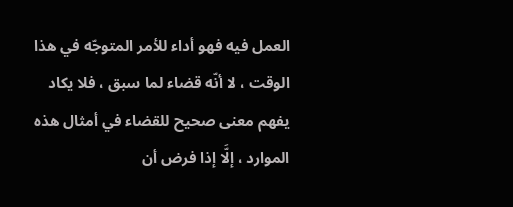العمل فيه فهو أداء للأمر المتوجّه في هذا الوقت ، لا أنّه قضاء لما سبق ، فلا يكاد يفهم معنى صحيح للقضاء في أمثال هذه الموارد ، إلَّا إذا فرض أن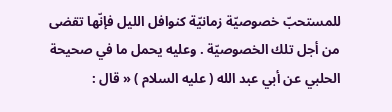للمستحبّ خصوصيّة زمانيّة كنوافل الليل فإنّها تقضى من أجل تلك الخصوصيّة . وعليه يحمل ما في صحيحة الحلبي عن أبي عبد الله ( عليه السلام ) « قال :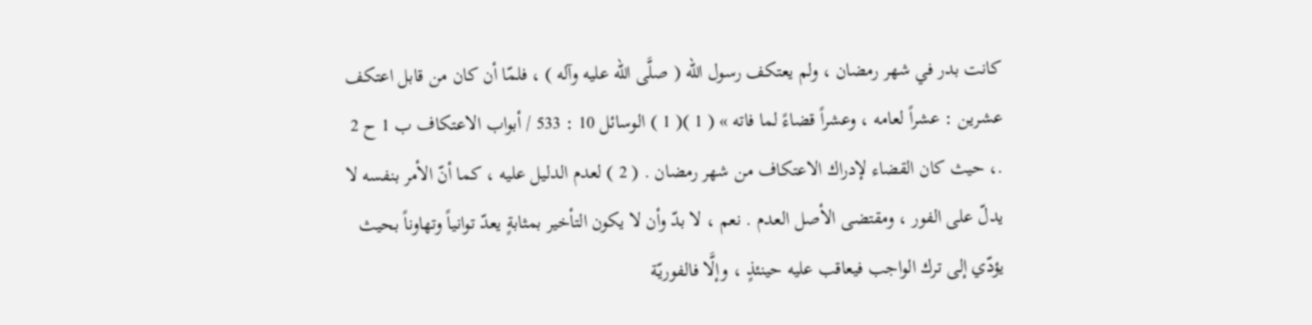كانت بدر في شهر رمضان ، ولم يعتكف رسول الله ( صلَّى الله عليه وآله ) ، فلمّا أن كان من قابل اعتكف عشرين : عشراً لعامه ، وعشراً قضاءً لما فاته » ( 1 )( 1 ) الوسائل 10 : 533 / أبواب الاعتكاف ب 1 ح 2 .، حيث كان القضاء لإدراك الاعتكاف من شهر رمضان . ( 2 ) لعدم الدليل عليه ، كما أنّ الأمر بنفسه لا يدلّ على الفور ، ومقتضى الأصل العدم . نعم ، لا بدّ وأن لا يكون التأخير بمثابةٍ يعدّ توانياً وتهاوناً بحيث يؤدّي إلى ترك الواجب فيعاقب عليه حينئذٍ ، وإلَّا فالفوريّة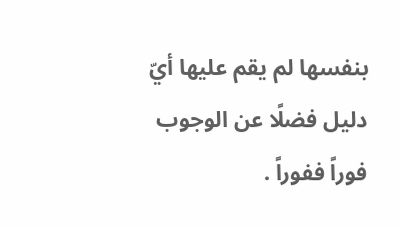بنفسها لم يقم عليها أيّ دليل فضلًا عن الوجوب فوراً ففوراً .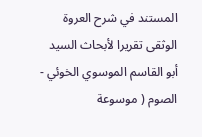المستند في شرح العروة الوثقى تقريرا لأبحاث السيد أبو القاسم الموسوي الخوئي - الصوم ( موسوعة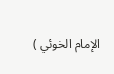الإمام الخوئي )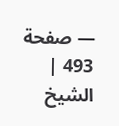— صفحة 493 | الشيخ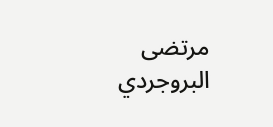مرتضى البروجردي